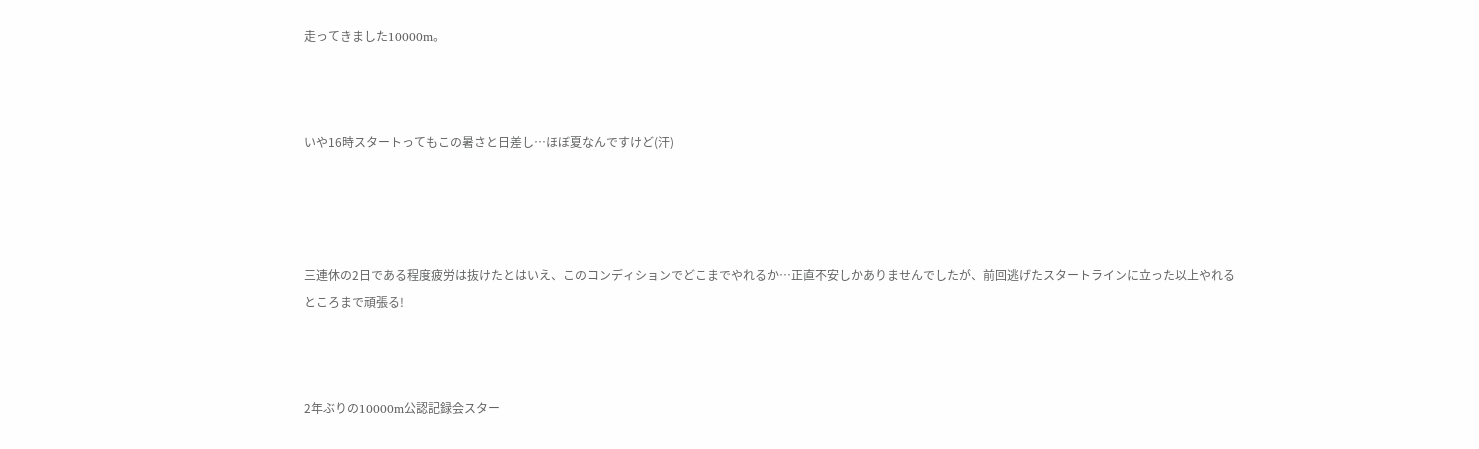走ってきました10000m。



いや16時スタートってもこの暑さと日差し…ほぼ夏なんですけど(汗)




三連休の2日である程度疲労は抜けたとはいえ、このコンディションでどこまでやれるか…正直不安しかありませんでしたが、前回逃げたスタートラインに立った以上やれるところまで頑張る!



2年ぶりの10000m公認記録会スター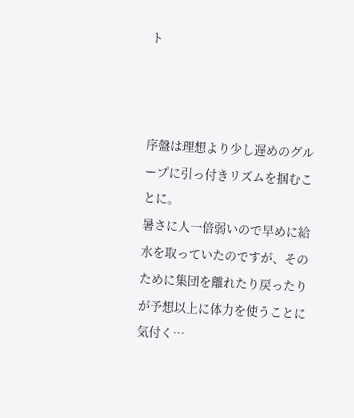ト



序盤は理想より少し遅めのグループに引っ付きリズムを掴むことに。
暑さに人一倍弱いので早めに給水を取っていたのですが、そのために集団を離れたり戻ったりが予想以上に体力を使うことに気付く…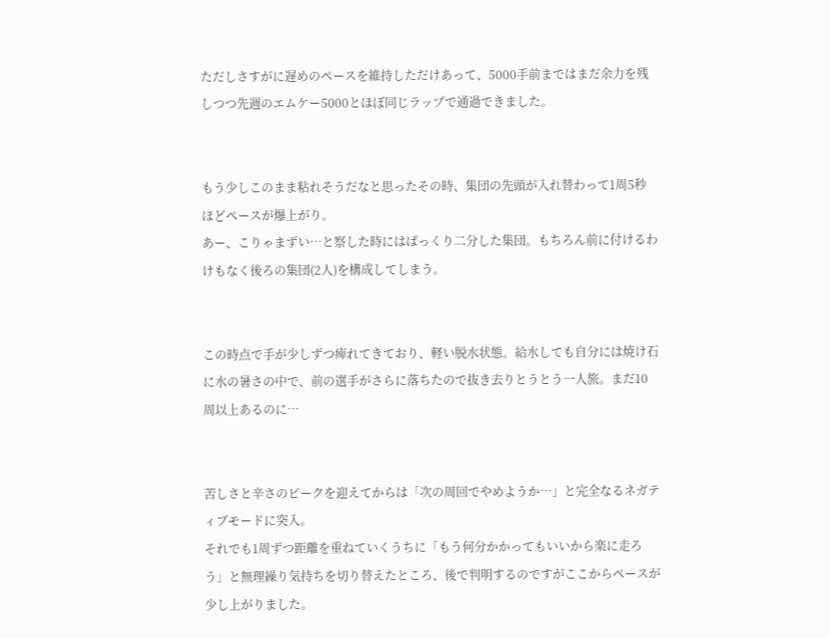ただしさすがに遅めのペースを維持しただけあって、5000手前まではまだ余力を残しつつ先週のエムケー5000とほぼ同じラップで通過できました。


もう少しこのまま粘れそうだなと思ったその時、集団の先頭が入れ替わって1周5秒ほどペースが爆上がり。
あー、こりゃまずい…と察した時にはぱっくり二分した集団。もちろん前に付けるわけもなく後ろの集団(2人)を構成してしまう。


この時点で手が少しずつ痺れてきており、軽い脱水状態。給水しても自分には焼け石に水の暑さの中で、前の選手がさらに落ちたので抜き去りとうとう一人旅。まだ10周以上あるのに…


苦しさと辛さのピークを迎えてからは「次の周回でやめようか…」と完全なるネガティブモードに突入。
それでも1周ずつ距離を重ねていくうちに「もう何分かかってもいいから楽に走ろう」と無理繰り気持ちを切り替えたところ、後で判明するのですがここからペースが少し上がりました。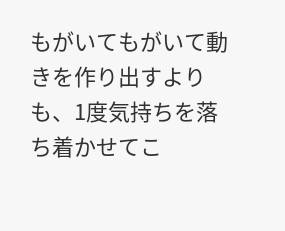もがいてもがいて動きを作り出すよりも、1度気持ちを落ち着かせてこ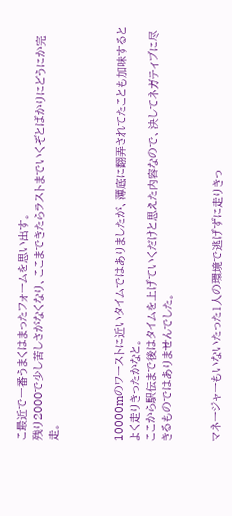こ最近で一番うまくはまったフォームを思い出す。
残り2000で少し苦しさがなくなり、ここまできたらラストまでいくぞとばかりにどうにか完走。



10000mのワーストに近いタイムではありましたが、薄底に翻弄されてたことも加味するとよく走りきったかなと。
ここから駅伝まで後はタイムを上げていくだけと思えた内容なので、決してネガティブに尽きるものではありませんでした。


マネージャーもいないたった1人の環境で逃げずに走りきっ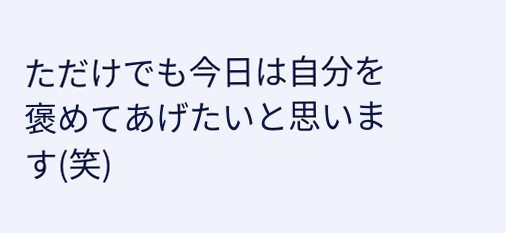ただけでも今日は自分を褒めてあげたいと思います(笑)